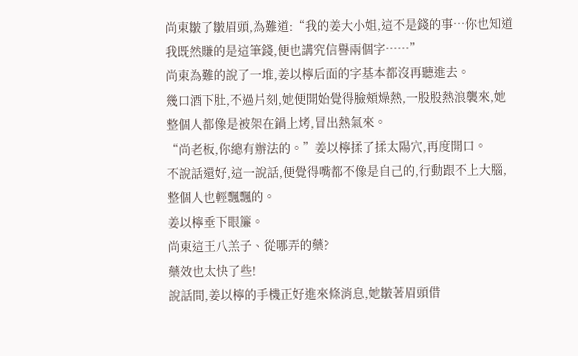尚東皺了皺眉頭,為難道:“我的姜大小姐,這不是錢的事…你也知道我既然賺的是這筆錢,便也講究信譽兩個字……”
尚東為難的說了一堆,姜以檸后面的字基本都沒再聽進去。
幾口酒下肚,不過片刻,她便開始覺得臉頰燥熱,一股股熱浪襲來,她整個人都像是被架在鍋上烤,冒出熱氣來。
“尚老板,你總有辦法的。”姜以檸揉了揉太陽穴,再度開口。
不說話還好,這一說話,便覺得嘴都不像是自己的,行動跟不上大腦,整個人也輕飄飄的。
姜以檸垂下眼簾。
尚東這王八羔子、從哪弄的藥?
藥效也太快了些!
說話間,姜以檸的手機正好進來條消息,她皺著眉頭借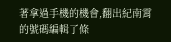著拿過手機的機會,翻出紀南霄的號碼編輯了條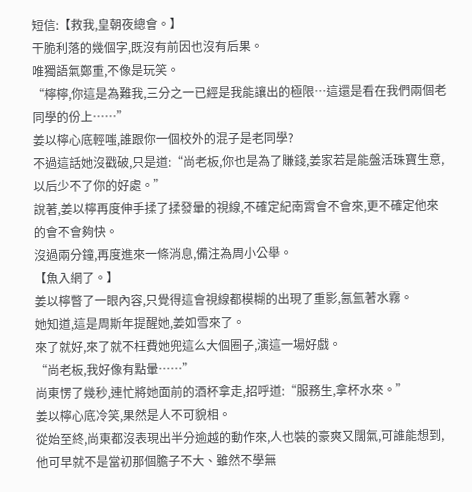短信:【救我,皇朝夜總會。】
干脆利落的幾個字,既沒有前因也沒有后果。
唯獨語氣鄭重,不像是玩笑。
“檸檸,你這是為難我,三分之一已經是我能讓出的極限…這還是看在我們兩個老同學的份上……”
姜以檸心底輕嗤,誰跟你一個校外的混子是老同學?
不過這話她沒戳破,只是道:“尚老板,你也是為了賺錢,姜家若是能盤活珠寶生意,以后少不了你的好處。”
說著,姜以檸再度伸手揉了揉發暈的視線,不確定紀南霄會不會來,更不確定他來的會不會夠快。
沒過兩分鐘,再度進來一條消息,備注為周小公舉。
【魚入網了。】
姜以檸瞥了一眼內容,只覺得這會視線都模糊的出現了重影,氤氳著水霧。
她知道,這是周斯年提醒她,姜如雪來了。
來了就好,來了就不枉費她兜這么大個圈子,演這一場好戲。
“尚老板,我好像有點暈……”
尚東愣了幾秒,連忙將她面前的酒杯拿走,招呼道:“服務生,拿杯水來。”
姜以檸心底冷笑,果然是人不可貌相。
從始至終,尚東都沒表現出半分逾越的動作來,人也裝的豪爽又闊氣,可誰能想到,他可早就不是當初那個膽子不大、雖然不學無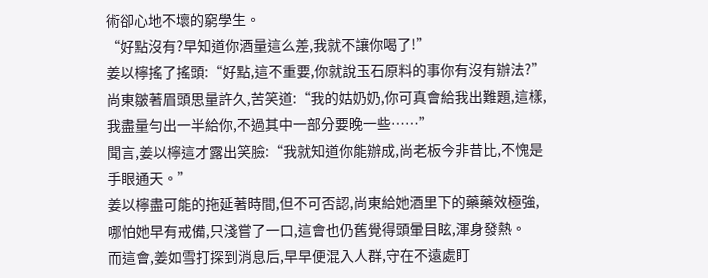術卻心地不壞的窮學生。
“好點沒有?早知道你酒量這么差,我就不讓你喝了!”
姜以檸搖了搖頭:“好點,這不重要,你就說玉石原料的事你有沒有辦法?”
尚東皺著眉頭思量許久,苦笑道:“我的姑奶奶,你可真會給我出難題,這樣,我盡量勻出一半給你,不過其中一部分要晚一些……”
聞言,姜以檸這才露出笑臉:“我就知道你能辦成,尚老板今非昔比,不愧是手眼通天。”
姜以檸盡可能的拖延著時間,但不可否認,尚東給她酒里下的藥藥效極強,哪怕她早有戒備,只淺嘗了一口,這會也仍舊覺得頭暈目眩,渾身發熱。
而這會,姜如雪打探到消息后,早早便混入人群,守在不遠處盯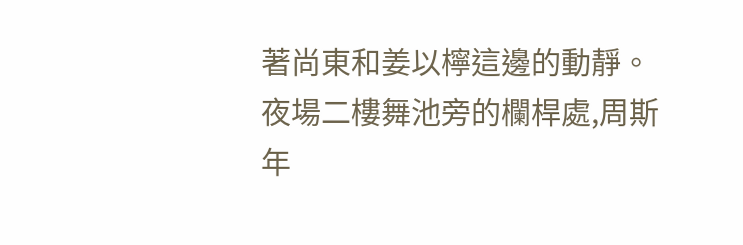著尚東和姜以檸這邊的動靜。
夜場二樓舞池旁的欄桿處,周斯年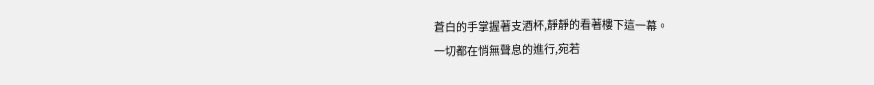蒼白的手掌握著支酒杯,靜靜的看著樓下這一幕。
一切都在悄無聲息的進行,宛若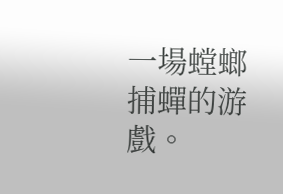一場螳螂捕蟬的游戲。